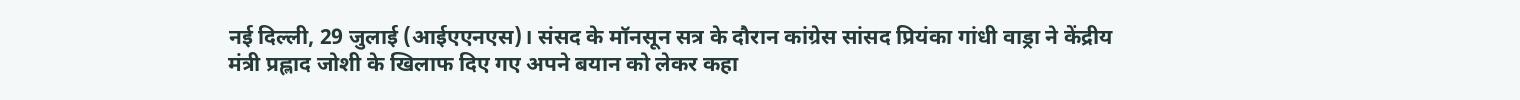नई दिल्ली, 29 जुलाई (आईएएनएस)। संसद के मॉनसून सत्र के दौरान कांग्रेस सांसद प्रियंका गांधी वाड्रा ने केंद्रीय मंत्री प्रह्लाद जोशी के खिलाफ दिए गए अपने बयान को लेकर कहा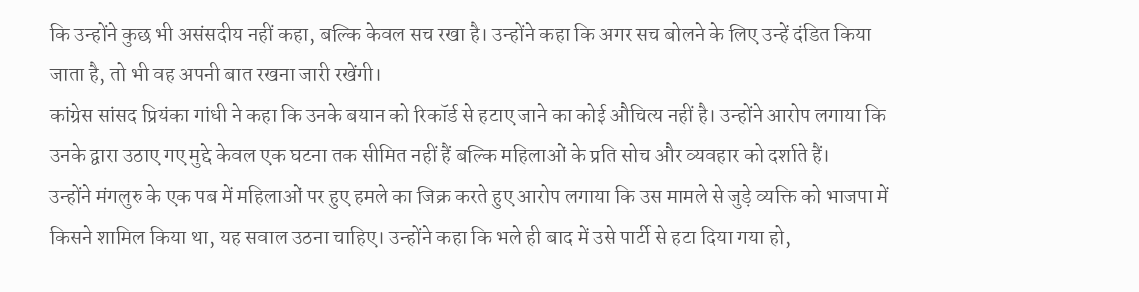कि उन्होंने कुछ भी असंसदीय नहीं कहा, बल्कि केवल सच रखा है। उन्होंने कहा कि अगर सच बोलने के लिए उन्हें दंडित किया जाता है, तो भी वह अपनी बात रखना जारी रखेंगी।
कांग्रेस सांसद प्रियंका गांधी ने कहा कि उनके बयान को रिकॉर्ड से हटाए जाने का कोई औचित्य नहीं है। उन्होंने आरोप लगाया कि उनके द्वारा उठाए गए मुद्दे केवल एक घटना तक सीमित नहीं हैं बल्कि महिलाओं के प्रति सोच और व्यवहार को दर्शाते हैं।
उन्होंने मंगलुरु के एक पब में महिलाओं पर हुए हमले का जिक्र करते हुए आरोप लगाया कि उस मामले से जुड़े व्यक्ति को भाजपा में किसने शामिल किया था, यह सवाल उठना चाहिए। उन्होंने कहा कि भले ही बाद में उसे पार्टी से हटा दिया गया हो,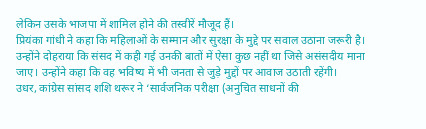लेकिन उसके भाजपा में शामिल होने की तस्वीरें मौजूद हैं।
प्रियंका गांधी ने कहा कि महिलाओं के सम्मान और सुरक्षा के मुद्दे पर सवाल उठाना जरूरी है। उन्होंने दोहराया कि संसद में कही गई उनकी बातों में ऐसा कुछ नहीं था जिसे असंसदीय माना जाए। उन्होंने कहा कि वह भविष्य में भी जनता से जुड़े मुद्दों पर आवाज उठाती रहेंगी।
उधर, कांग्रेस सांसद शशि थरूर ने ‘सार्वजनिक परीक्षा (अनुचित साधनों की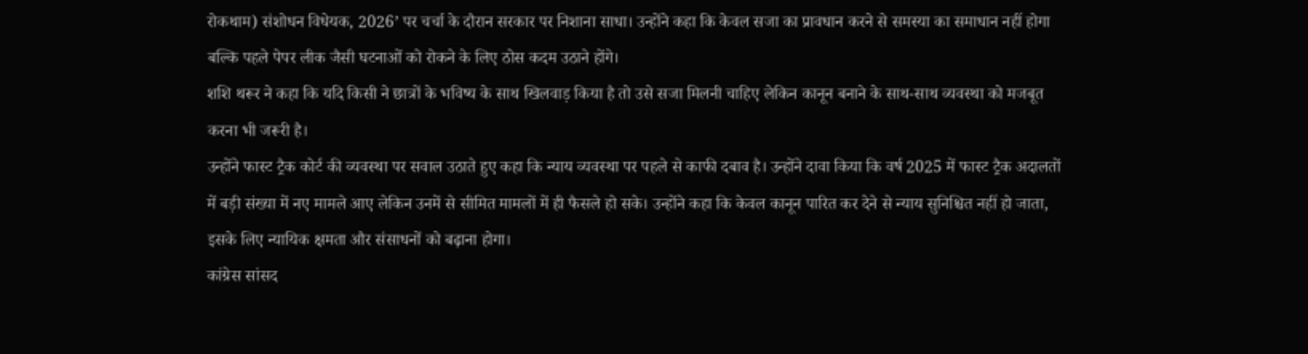रोकथाम) संशोधन विधेयक, 2026’ पर चर्चा के दौरान सरकार पर निशाना साधा। उन्होंने कहा कि केवल सजा का प्रावधान करने से समस्या का समाधान नहीं होगा बल्कि पहले पेपर लीक जैसी घटनाओं को रोकने के लिए ठोस कदम उठाने होंगे।
शशि थरूर ने कहा कि यदि किसी ने छात्रों के भविष्य के साथ खिलवाड़ किया है तो उसे सजा मिलनी चाहिए लेकिन कानून बनाने के साथ-साथ व्यवस्था को मजबूत करना भी जरूरी है।
उन्होंने फास्ट ट्रैक कोर्ट की व्यवस्था पर सवाल उठाते हुए कहा कि न्याय व्यवस्था पर पहले से काफी दबाव है। उन्होंने दावा किया कि वर्ष 2025 में फास्ट ट्रैक अदालतों में बड़ी संख्या में नए मामले आए लेकिन उनमें से सीमित मामलों में ही फैसले हो सके। उन्होंने कहा कि केवल कानून पारित कर देने से न्याय सुनिश्चित नहीं हो जाता, इसके लिए न्यायिक क्षमता और संसाधनों को बढ़ाना होगा।
कांग्रेस सांसद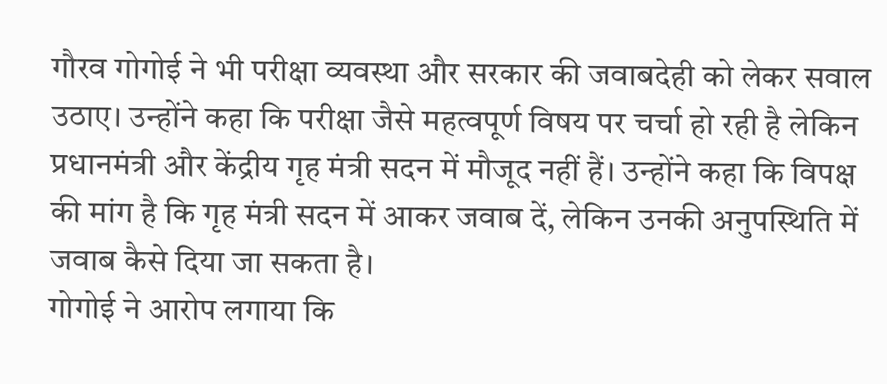गौरव गोगोई ने भी परीक्षा व्यवस्था और सरकार की जवाबदेही को लेकर सवाल उठाए। उन्होंने कहा कि परीक्षा जैसे महत्वपूर्ण विषय पर चर्चा हो रही है लेकिन प्रधानमंत्री और केंद्रीय गृह मंत्री सदन में मौजूद नहीं हैं। उन्होंने कहा कि विपक्ष की मांग है कि गृह मंत्री सदन में आकर जवाब दें, लेकिन उनकी अनुपस्थिति में जवाब कैसे दिया जा सकता है।
गोगोई ने आरोप लगाया कि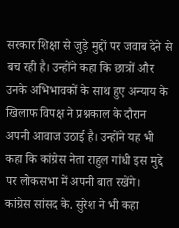सरकार शिक्षा से जुड़े मुद्दों पर जवाब देने से बच रही है। उन्होंने कहा कि छात्रों और उनके अभिभावकों के साथ हुए अन्याय के खिलाफ विपक्ष ने प्रश्नकाल के दौरान अपनी आवाज उठाई है। उन्होंने यह भी कहा कि कांग्रेस नेता राहुल गांधी इस मुद्दे पर लोकसभा में अपनी बात रखेंगे।
कांग्रेस सांसद के. सुरेश ने भी कहा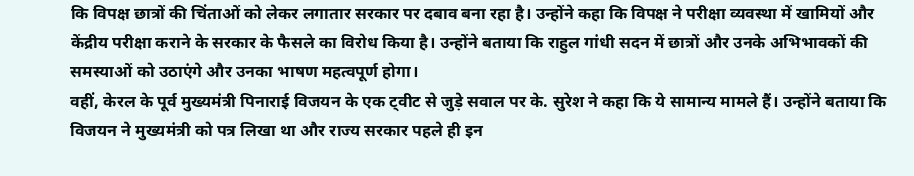कि विपक्ष छात्रों की चिंताओं को लेकर लगातार सरकार पर दबाव बना रहा है। उन्होंने कहा कि विपक्ष ने परीक्षा व्यवस्था में खामियों और केंद्रीय परीक्षा कराने के सरकार के फैसले का विरोध किया है। उन्होंने बताया कि राहुल गांधी सदन में छात्रों और उनके अभिभावकों की समस्याओं को उठाएंगे और उनका भाषण महत्वपूर्ण होगा।
वहीं, केरल के पूर्व मुख्यमंत्री पिनाराई विजयन के एक ट्वीट से जुड़े सवाल पर के. सुरेश ने कहा कि ये सामान्य मामले हैं। उन्होंने बताया कि विजयन ने मुख्यमंत्री को पत्र लिखा था और राज्य सरकार पहले ही इन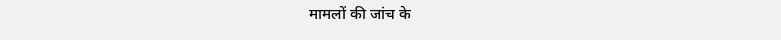मामलों की जांच के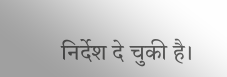निर्देश दे चुकी है।